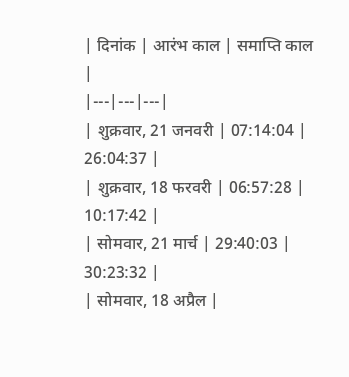| दिनांक | आरंभ काल | समाप्ति काल |
|---|---|---|
| शुक्रवार, 21 जनवरी | 07:14:04 | 26:04:37 |
| शुक्रवार, 18 फरवरी | 06:57:28 | 10:17:42 |
| सोमवार, 21 मार्च | 29:40:03 | 30:23:32 |
| सोमवार, 18 अप्रैल |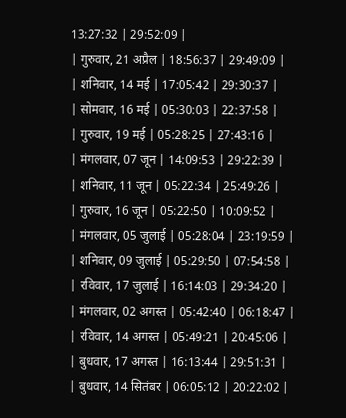13:27:32 | 29:52:09 |
| गुरुवार, 21 अप्रैल | 18:56:37 | 29:49:09 |
| शनिवार, 14 मई | 17:05:42 | 29:30:37 |
| सोमवार, 16 मई | 05:30:03 | 22:37:58 |
| गुरुवार, 19 मई | 05:28:25 | 27:43:16 |
| मंगलवार, 07 जून | 14:09:53 | 29:22:39 |
| शनिवार, 11 जून | 05:22:34 | 25:49:26 |
| गुरुवार, 16 जून | 05:22:50 | 10:09:52 |
| मंगलवार, 05 जुलाई | 05:28:04 | 23:19:59 |
| शनिवार, 09 जुलाई | 05:29:50 | 07:54:58 |
| रविवार, 17 जुलाई | 16:14:03 | 29:34:20 |
| मंगलवार, 02 अगस्त | 05:42:40 | 06:18:47 |
| रविवार, 14 अगस्त | 05:49:21 | 20:45:06 |
| बुधवार, 17 अगस्त | 16:13:44 | 29:51:31 |
| बुधवार, 14 सितंबर | 06:05:12 | 20:22:02 |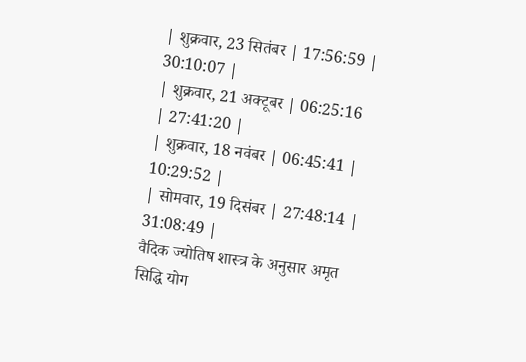| शुक्रवार, 23 सितंबर | 17:56:59 | 30:10:07 |
| शुक्रवार, 21 अक्टूबर | 06:25:16 | 27:41:20 |
| शुक्रवार, 18 नवंबर | 06:45:41 | 10:29:52 |
| सोमवार, 19 दिसंबर | 27:48:14 | 31:08:49 |
वैदिक ज्योतिष शास्त्र के अनुसार अमृत सिद्धि योग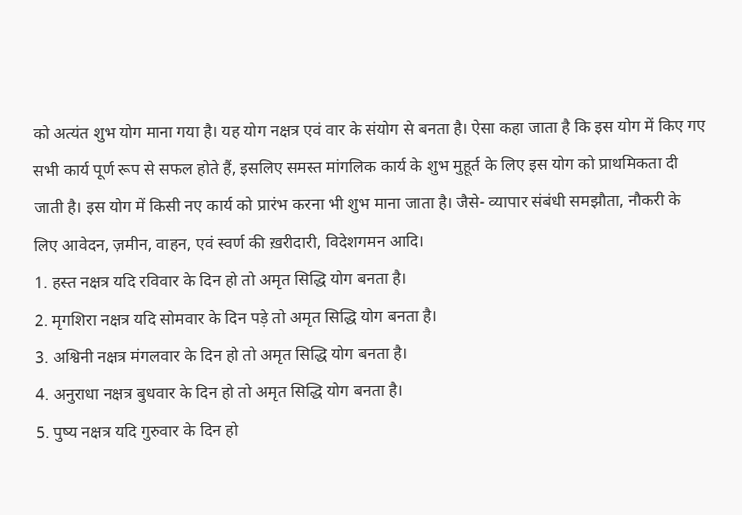को अत्यंत शुभ योग माना गया है। यह योग नक्षत्र एवं वार के संयोग से बनता है। ऐसा कहा जाता है कि इस योग में किए गए सभी कार्य पूर्ण रूप से सफल होते हैं, इसलिए समस्त मांगलिक कार्य के शुभ मुहूर्त के लिए इस योग को प्राथमिकता दी जाती है। इस योग में किसी नए कार्य को प्रारंभ करना भी शुभ माना जाता है। जैसे- व्यापार संबंधी समझौता, नौकरी के लिए आवेदन, ज़मीन, वाहन, एवं स्वर्ण की ख़रीदारी, विदेशगमन आदि।
1. हस्त नक्षत्र यदि रविवार के दिन हो तो अमृत सिद्धि योग बनता है।
2. मृगशिरा नक्षत्र यदि सोमवार के दिन पड़े तो अमृत सिद्धि योग बनता है।
3. अश्विनी नक्षत्र मंगलवार के दिन हो तो अमृत सिद्धि योग बनता है।
4. अनुराधा नक्षत्र बुधवार के दिन हो तो अमृत सिद्धि योग बनता है।
5. पुष्य नक्षत्र यदि गुरुवार के दिन हो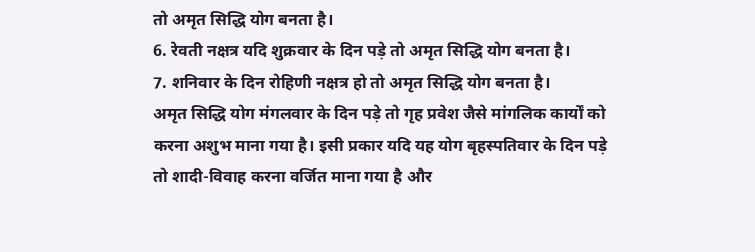तो अमृत सिद्धि योग बनता है।
6. रेवती नक्षत्र यदि शुक्रवार के दिन पड़े तो अमृत सिद्धि योग बनता है।
7. शनिवार के दिन रोहिणी नक्षत्र हो तो अमृत सिद्धि योग बनता है।
अमृत सिद्धि योग मंगलवार के दिन पड़े तो गृह प्रवेश जैसे मांगलिक कार्यों को करना अशुभ माना गया है। इसी प्रकार यदि यह योग बृहस्पतिवार के दिन पड़े तो शादी-विवाह करना वर्जित माना गया है और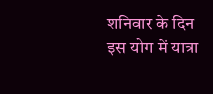शनिवार के दिन इस योग में यात्रा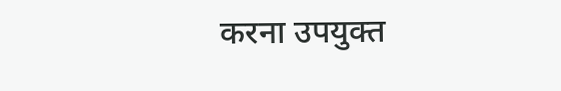करना उपयुक्त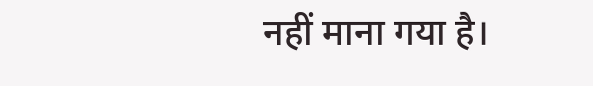नहीं माना गया है।